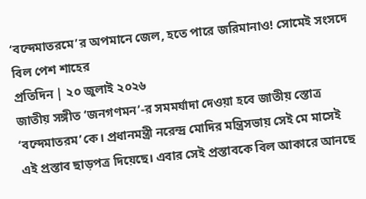‘বন্দেমাতরমে’র অপমানে জেল, হতে পারে জরিমানাও! সোমেই সংসদে বিল পেশ শাহের
প্রতিদিন | ২০ জুলাই ২০২৬
জাতীয় সঙ্গীত ‘জনগণমন’-র সমমর্যাদা দেওয়া হবে জাতীয় স্তোত্র ‘বন্দেমাতরম’কে। প্রধানমন্ত্রী নরেন্দ্র মোদির মন্ত্রিসভায় সেই মে মাসেই এই প্রস্তাব ছাড়পত্র দিয়েছে। এবার সেই প্রস্তাবকে বিল আকারে আনছে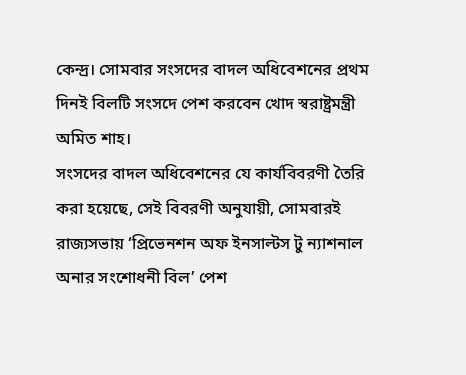কেন্দ্র। সোমবার সংসদের বাদল অধিবেশনের প্রথম দিনই বিলটি সংসদে পেশ করবেন খোদ স্বরাষ্ট্রমন্ত্রী অমিত শাহ।
সংসদের বাদল অধিবেশনের যে কার্যবিবরণী তৈরি করা হয়েছে, সেই বিবরণী অনুযায়ী, সোমবারই রাজ্যসভায় ‘প্রিভেনশন অফ ইনসাল্টস টু ন্যাশনাল অনার সংশোধনী বিল’ পেশ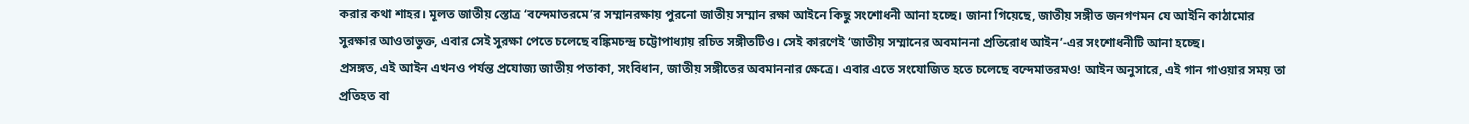করার কথা শাহর। মূলত জাতীয় স্তোত্র ‘বন্দেমাতরমে’র সম্মানরক্ষায় পুরনো জাতীয় সম্মান রক্ষা আইনে কিছু সংশোধনী আনা হচ্ছে। জানা গিয়েছে, জাতীয় সঙ্গীত জনগণমন যে আইনি কাঠামোর সুরক্ষার আওতাভুক্ত, এবার সেই সুরক্ষা পেতে চলেছে বঙ্কিমচন্দ্র চট্টোপাধ্যায় রচিত সঙ্গীতটিও। সেই কারণেই ‘জাতীয় সম্মানের অবমাননা প্রতিরোধ আইন’-এর সংশোধনীটি আনা হচ্ছে।
প্রসঙ্গত, এই আইন এখনও পর্যন্ত প্রযোজ্য জাতীয় পতাকা, সংবিধান, জাতীয় সঙ্গীতের অবমাননার ক্ষেত্রে। এবার এতে সংযোজিত হতে চলেছে বন্দেমাতরমও! আইন অনুসারে, এই গান গাওয়ার সময় তা প্রতিহত বা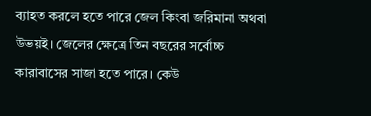ব্যাহত করলে হতে পারে জেল কিংবা জরিমানা অথবা উভয়ই। জেলের ক্ষেত্রে তিন বছরের সর্বোচ্চ কারাবাসের সাজা হতে পারে। কেউ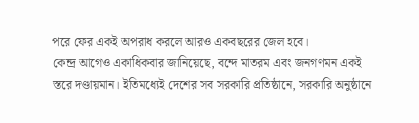পরে ফের একই অপরাধ করলে আরও একবছরের জেল হবে।
কেন্দ্র আগেও একাধিকবার জানিয়েছে, বন্দে মাতরম এবং জনগণমন একই স্তরে দণ্ডায়মান। ইতিমধ্যেই দেশের সব সরকারি প্রতিষ্ঠানে, সরকারি অনুষ্ঠানে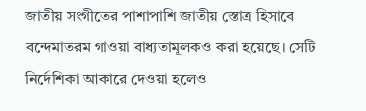জাতীয় সংগীতের পাশাপাশি জাতীয় স্তোত্র হিসাবে বন্দেমাতরম গাওয়া বাধ্যতামূলকও করা হয়েছে। সেটি নির্দেশিকা আকারে দেওয়া হলেও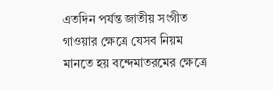এতদিন পর্যন্ত জাতীয় সংগীত গাওয়ার ক্ষেত্রে যেসব নিয়ম মানতে হয় বন্দেমাতরমের ক্ষেত্রে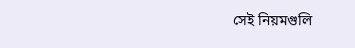সেই নিয়মগুলি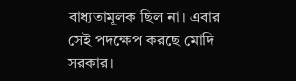বাধ্যতামূলক ছিল না। এবার সেই পদক্ষেপ করছে মোদি সরকার।